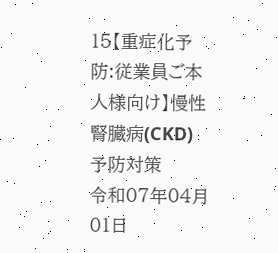15【重症化予防:従業員ご本人様向け】慢性腎臓病(CKD)予防対策
令和07年04月01日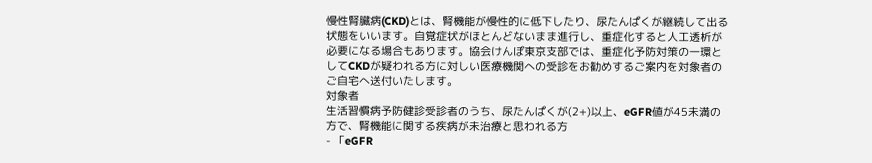慢性腎臓病(CKD)とは、腎機能が慢性的に低下したり、尿たんぱくが継続して出る状態をいいます。自覚症状がほとんどないまま進行し、重症化すると人工透析が必要になる場合もあります。協会けんぽ東京支部では、重症化予防対策の一環としてCKDが疑われる方に対しい医療機関への受診をお勧めするご案内を対象者のご自宅へ送付いたします。
対象者
生活習慣病予防健診受診者のうち、尿たんぱくが(2+)以上、eGFR値が45未満の方で、腎機能に関する疾病が未治療と思われる方
- 「eGFR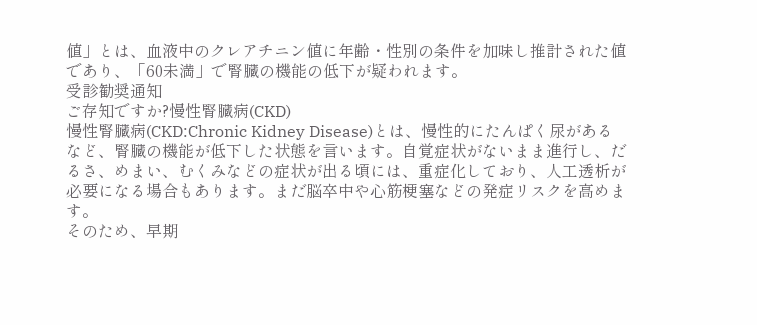値」とは、血液中のクレアチニン値に年齢・性別の条件を加味し推計された値であり、「60未満」で腎臓の機能の低下が疑われます。
受診勧奨通知
ご存知ですか?慢性腎臓病(CKD)
慢性腎臓病(CKD:Chronic Kidney Disease)とは、慢性的にたんぱく尿があるなど、腎臓の機能が低下した状態を言います。自覚症状がないまま進行し、だるさ、めまい、むくみなどの症状が出る頃には、重症化しており、人工透析が必要になる場合もあります。まだ脳卒中や心筋梗塞などの発症リスクを高めます。
そのため、早期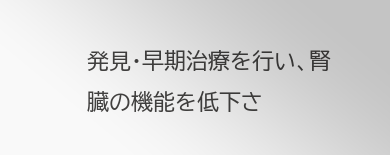発見・早期治療を行い、腎臓の機能を低下さ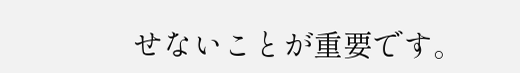せないことが重要です。